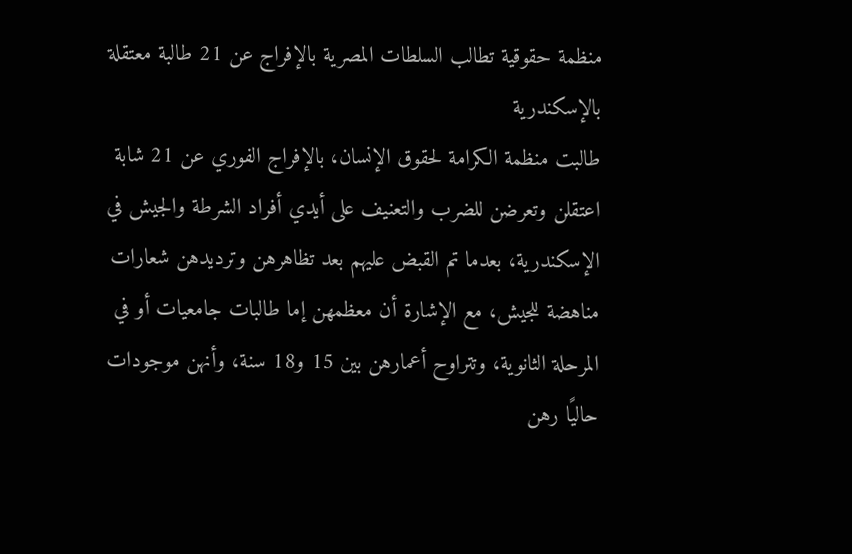منظمة حقوقية تطالب السلطات المصرية بالإفراج عن 21 طالبة معتقلة بالإسكندرية
طالبت منظمة الكرامة لحقوق الإنسان، بالإفراج الفوري عن 21 شابة اعتقلن وتعرضن للضرب والتعنيف على أيدي أفراد الشرطة والجيش في الإسكندرية، بعدما تم القبض عليهم بعد تظاهرهن وترديدهن شعارات مناهضة للجيش، مع الإشارة أن معظمهن إما طالبات جامعيات أو في المرحلة الثانوية، وتتراوح أعمارهن بين 15 و18 سنة، وأنهن موجودات حاليًا رهن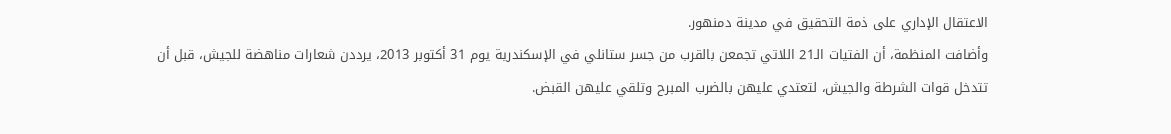الاعتقال الإداري على ذمة التحقيق في مدينة دمنهور.
وأضافت المنظمة، أن الفتيات الـ21 اللاتي تجمعن بالقرب من جسر ستانلي في الإسكندرية يوم 31 أكتوبر 2013، يرددن شعارات مناهضة للجيش، قبل أن تتدخل قوات الشرطة والجيش، لتعتدي عليهن بالضرب المبرح وتلقي عليهن القبض.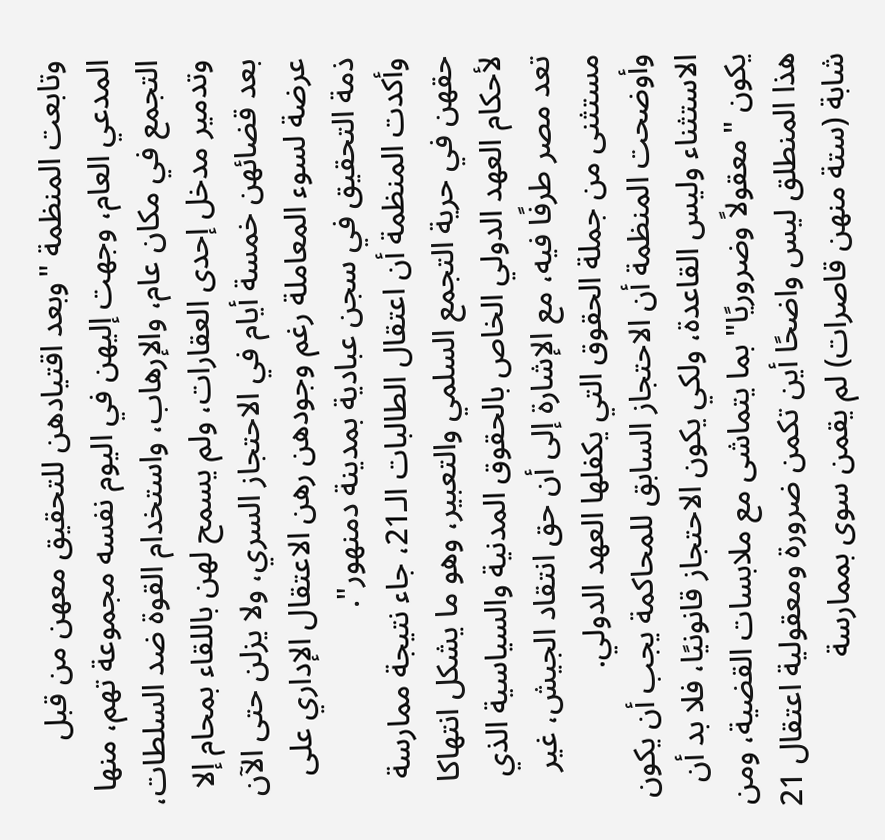وتابعت المنظمة "وبعد اقتيادهن للتحقيق معهن من قبل المدعي العام، وجهت إليهن في اليوم نفسه مجموعة تهم، منها التجمع في مكان عام، والإرهاب، واستخدام القوة ضد السلطات، وتدمير مدخل إحدى العقارات، ولم يسمح لهن باللقاء بمحام إلا بعد قضائهن خمسة أيام في الاحتجاز السري، ولا يزلن حتى الآن عرضة لسوء المعاملة رغم وجودهن رهن الاعتقال الإداري على ذمة التحقيق في سجن عبادية بمدينة دمنهور".
وأكدت المنظمة أن اعتقال الطالبات الـ21، جاء نتيجة ممارسة حقهن في حرية التجمع السلمي والتعبير، وهو ما يشكل انتهاكا لأحكام العهد الدولي الخاص بالحقوق المدنية والسياسية الذي تعد مصر طرفًا فيه، مع الإشارة إلى أن حق انتقاد الجيش، غير مستثنى من جملة الحقوق التي يكفلها العهد الدولي.
وأوضحت المنظمة أن الاحتجاز السابق للمحاكمة يجب أن يكون الاستثناء وليس القاعدة، ولكي يكون الاحتجاز قانونيًا، فلا بد أن يكون "معقولاً وضروريًا" بما يتماشى مع ملابسات القضية، ومن هذا المنطلق ليس واضحًا أين تكمن ضرورة ومعقولية اعتقال 21 شابة (ستة منهن قاصرات) لم يقمن سوى بممارسة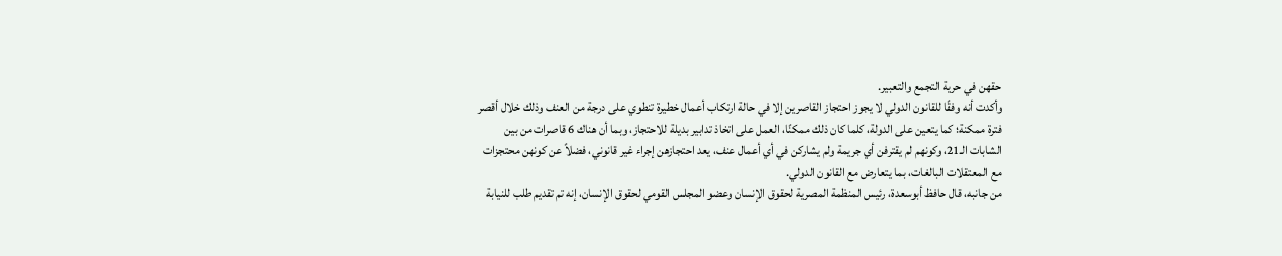حقهن في حرية التجمع والتعبير.
وأكدت أنه وفقًا للقانون الدولي لا يجوز احتجاز القاصرين إلا في حالة ارتكاب أعمال خطيرة تنطوي على درجة من العنف وذلك خلال أقصر فترة ممكنة؛ كما يتعين على الدولة، كلما كان ذلك ممكنًا، العمل على اتخاذ تدابير بديلة للاحتجاز، وبما أن هناك 6 قاصرات من بين الشابات الـ21، وكونهم لم يقترفن أي جريمة ولم يشاركن في أي أعمال عنف، يعد احتجازهن إجراء غير قانوني، فضلاً عن كونهن محتجزات مع المعتقلات البالغات، بما يتعارض مع القانون الدولي.
من جانبه، قال حافظ أبوسعدة، رئيس المنظمة المصرية لحقوق الإنسان وعضو المجلس القومي لحقوق الإنسان، إنه تم تقديم طلب للنيابة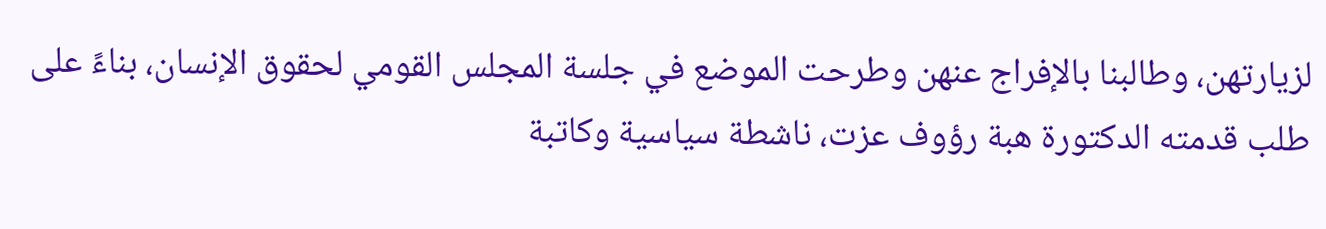لزيارتهن، وطالبنا بالإفراج عنهن وطرحت الموضع في جلسة المجلس القومي لحقوق الإنسان، بناءً على طلب قدمته الدكتورة هبة رؤوف عزت، ناشطة سياسية وكاتبة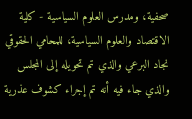صحفية، ومدرس العلوم السياسية - كلية الاقتصاد والعلوم السياسية، للمحامي الحقوقي نجاد البرعي والذي تم تحويله إلى المجلس والذي جاء فيه أنه تم إجراء كشوف عذرية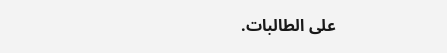على الطالبات.